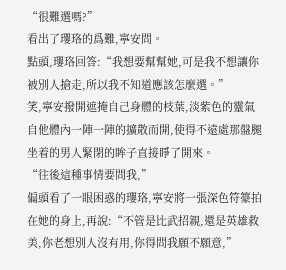“很難選嗎?”
看出了瓔珞的爲難,寧安問。
點頭,瓔珞回答:“我想要幫幫她,可是我不想讓你被別人搶走,所以我不知道應該怎麼選。”
笑,寧安撥開遮掩自己身體的枝葉,淡紫色的靈氣自他體內一陣一陣的擴散而開,使得不遠處那盤腿坐着的男人緊閉的眸子直接睜了開來。
“往後這種事情要問我,”
偏頭看了一眼困惑的瓔珞,寧安將一張深色符籇拍在她的身上,再說:“不管是比武招親,還是英雄救美,你老想別人沒有用,你得問我願不願意,”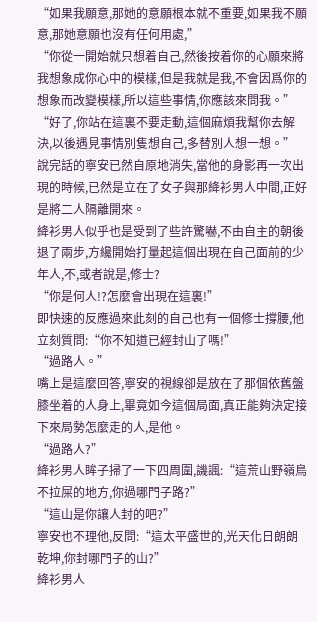“如果我願意,那她的意願根本就不重要,如果我不願意,那她意願也沒有任何用處,”
“你從一開始就只想着自己,然後按着你的心願來將我想象成你心中的模樣,但是我就是我,不會因爲你的想象而改變模樣,所以這些事情,你應該來問我。”
“好了,你站在這裏不要走動,這個麻煩我幫你去解決,以後遇見事情別隻想自己,多替別人想一想。”
說完話的寧安已然自原地消失,當他的身影再一次出現的時候,已然是立在了女子與那絳衫男人中間,正好是將二人隔離開來。
絳衫男人似乎也是受到了些許驚嚇,不由自主的朝後退了兩步,方纔開始打量起這個出現在自己面前的少年人,不,或者說是,修士?
“你是何人!?怎麼會出現在這裏!”
即快速的反應過來此刻的自己也有一個修士撐腰,他立刻質問:“你不知道已經封山了嗎!”
“過路人。”
嘴上是這麼回答,寧安的視線卻是放在了那個依舊盤膝坐着的人身上,畢竟如今這個局面,真正能夠決定接下來局勢怎麼走的人,是他。
“過路人?”
絳衫男人眸子掃了一下四周圍,譏諷:“這荒山野嶺鳥不拉屎的地方,你過哪門子路?”
“這山是你讓人封的吧?”
寧安也不理他,反問:“這太平盛世的,光天化日朗朗乾坤,你封哪門子的山?”
絳衫男人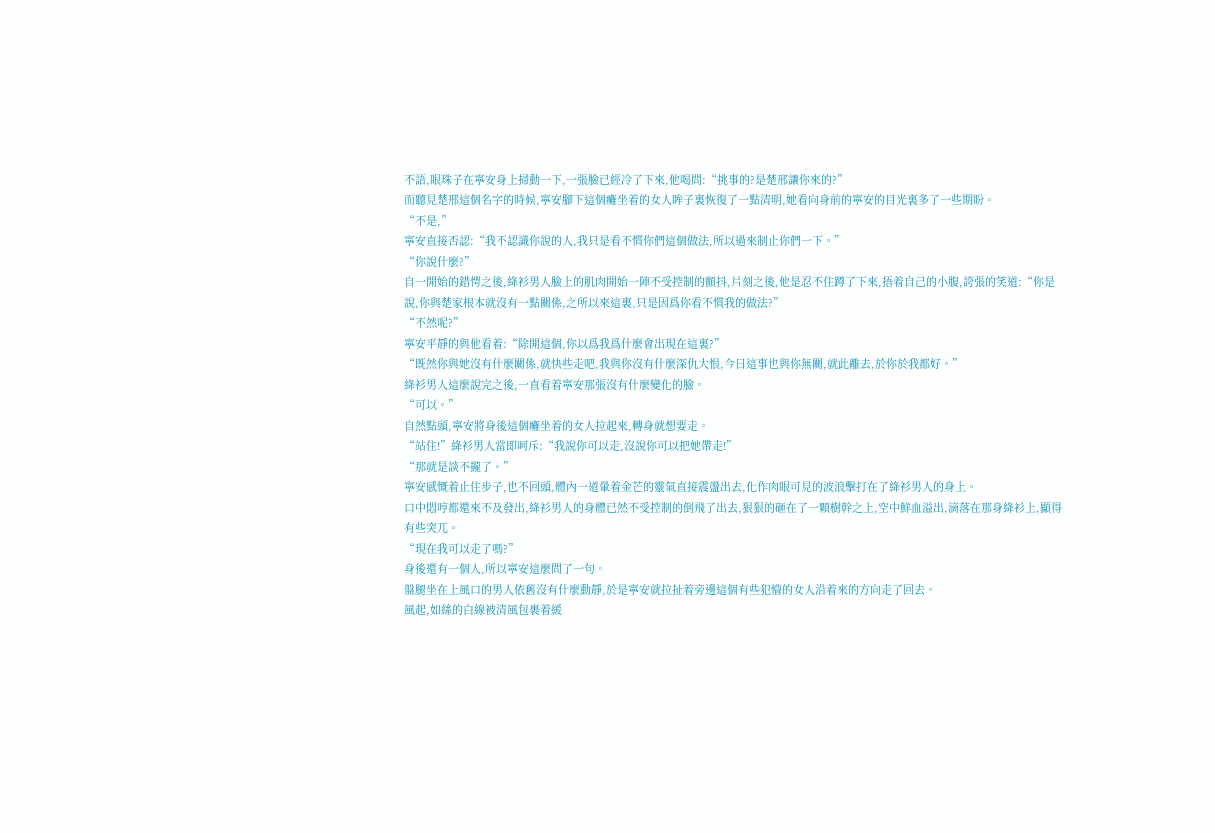不語,眼珠子在寧安身上掃動一下,一張臉已經冷了下來,他喝問:“挑事的?是楚邢讓你來的?”
而聽見楚邢這個名字的時候,寧安腳下這個癱坐着的女人眸子裏恢復了一點清明,她看向身前的寧安的目光裏多了一些期盼。
“不是,”
寧安直接否認:“我不認識你說的人,我只是看不慣你們這個做法,所以過來制止你們一下。”
“你說什麼?”
自一開始的錯愕之後,絳衫男人臉上的肌肉開始一陣不受控制的顫抖,片刻之後,他是忍不住蹲了下來,捂着自己的小腹,誇張的笑道:“你是說,你與楚家根本就沒有一點關係,之所以來這裏,只是因爲你看不慣我的做法?”
“不然呢?”
寧安平靜的與他看着:“除開這個,你以爲我爲什麼會出現在這裏?”
“既然你與她沒有什麼關係,就快些走吧,我與你沒有什麼深仇大恨,今日這事也與你無關,就此離去,於你於我都好。”
絳衫男人這麼說完之後,一直看着寧安那張沒有什麼變化的臉。
“可以。”
自然點頭,寧安將身後這個癱坐着的女人拉起來,轉身就想要走。
“站住!”絳衫男人當即呵斥:“我說你可以走,沒說你可以把她帶走!”
“那就是談不攏了。”
寧安感慨着止住步子,也不回頭,體內一道暈着金芒的靈氣直接震盪出去,化作肉眼可見的波浪擊打在了絳衫男人的身上。
口中悶哼都還來不及發出,絳衫男人的身體已然不受控制的倒飛了出去,狠狠的砸在了一顆樹幹之上,空中鮮血溢出,滴落在那身絳衫上,顯得有些突兀。
“現在我可以走了嗎?”
身後還有一個人,所以寧安這麼問了一句。
盤腿坐在上風口的男人依舊沒有什麼動靜,於是寧安就拉扯着旁邊這個有些犯懵的女人沿着來的方向走了回去。
風起,如絲的白線被清風包裹着緩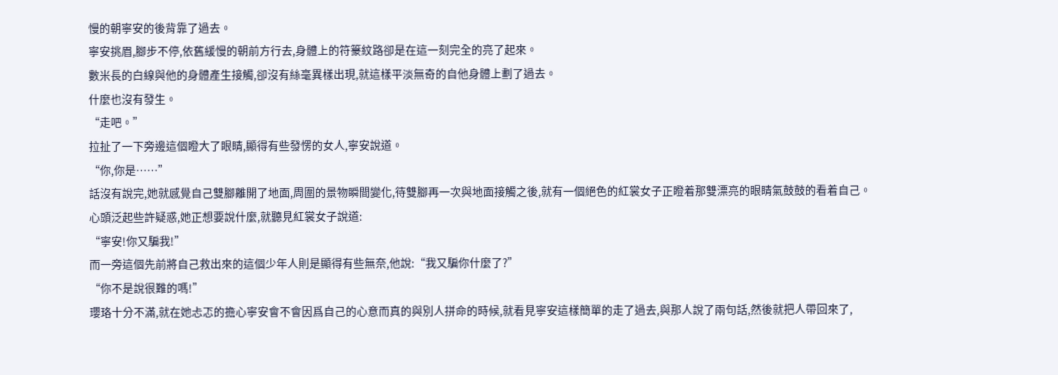慢的朝寧安的後背靠了過去。
寧安挑眉,腳步不停,依舊緩慢的朝前方行去,身體上的符籇紋路卻是在這一刻完全的亮了起來。
數米長的白線與他的身體產生接觸,卻沒有絲毫異樣出現,就這樣平淡無奇的自他身體上劃了過去。
什麼也沒有發生。
“走吧。”
拉扯了一下旁邊這個瞪大了眼睛,顯得有些發愣的女人,寧安說道。
“你,你是……”
話沒有說完,她就感覺自己雙腳離開了地面,周圍的景物瞬間變化,待雙腳再一次與地面接觸之後,就有一個絕色的紅裳女子正瞪着那雙漂亮的眼睛氣鼓鼓的看着自己。
心頭泛起些許疑惑,她正想要說什麼,就聽見紅裳女子說道:
“寧安!你又騙我!”
而一旁這個先前將自己救出來的這個少年人則是顯得有些無奈,他說:“我又騙你什麼了?”
“你不是說很難的嗎!”
瓔珞十分不滿,就在她忐忑的擔心寧安會不會因爲自己的心意而真的與別人拼命的時候,就看見寧安這樣簡單的走了過去,與那人說了兩句話,然後就把人帶回來了,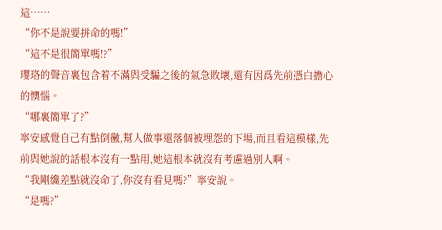這……
“你不是說要拼命的嗎!”
“這不是很簡單嗎!?”
瓔珞的聲音裏包含着不滿與受騙之後的氣急敗壞,還有因爲先前憑白擔心的懊惱。
“哪裏簡單了?”
寧安感覺自己有點倒黴,幫人做事還落個被埋怨的下場,而且看這模樣,先前與她說的話根本沒有一點用,她這根本就沒有考慮過別人啊。
“我剛纔差點就沒命了,你沒有看見嗎?”寧安說。
“是嗎?”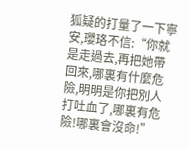狐疑的打量了一下寧安,瓔珞不信:“你就是走過去,再把她帶回來,哪裏有什麼危險,明明是你把別人打吐血了,哪裏有危險!哪裏會沒命!”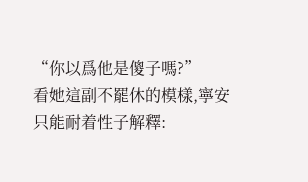“你以爲他是傻子嗎?”
看她這副不罷休的模樣,寧安只能耐着性子解釋: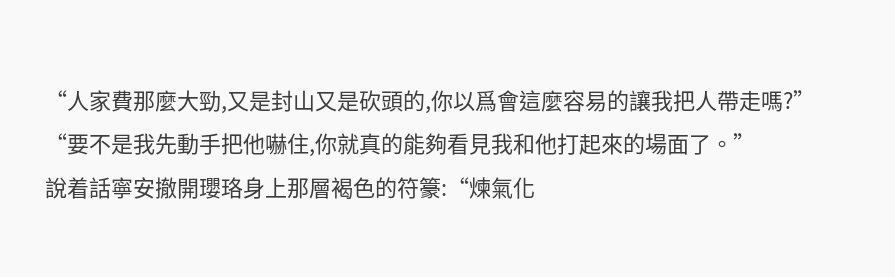“人家費那麼大勁,又是封山又是砍頭的,你以爲會這麼容易的讓我把人帶走嗎?”
“要不是我先動手把他嚇住,你就真的能夠看見我和他打起來的場面了。”
說着話寧安撤開瓔珞身上那層褐色的符籇:“煉氣化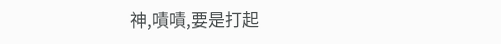神,嘖嘖,要是打起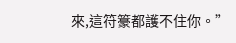來,這符籇都護不住你。”